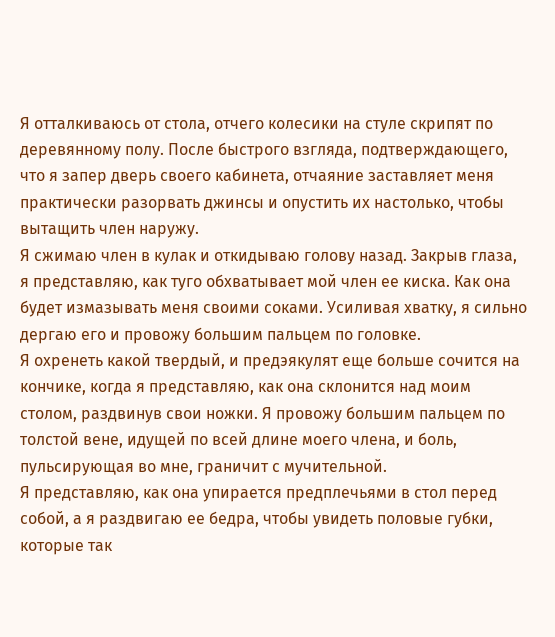Я отталкиваюсь от стола, отчего колесики на стуле скрипят по деревянному полу. После быстрого взгляда, подтверждающего, что я запер дверь своего кабинета, отчаяние заставляет меня практически разорвать джинсы и опустить их настолько, чтобы вытащить член наружу.
Я сжимаю член в кулак и откидываю голову назад. Закрыв глаза, я представляю, как туго обхватывает мой член ее киска. Как она будет измазывать меня своими соками. Усиливая хватку, я сильно дергаю его и провожу большим пальцем по головке.
Я охренеть какой твердый, и предэякулят еще больше сочится на кончике, когда я представляю, как она склонится над моим столом, раздвинув свои ножки. Я провожу большим пальцем по толстой вене, идущей по всей длине моего члена, и боль, пульсирующая во мне, граничит с мучительной.
Я представляю, как она упирается предплечьями в стол перед собой, а я раздвигаю ее бедра, чтобы увидеть половые губки, которые так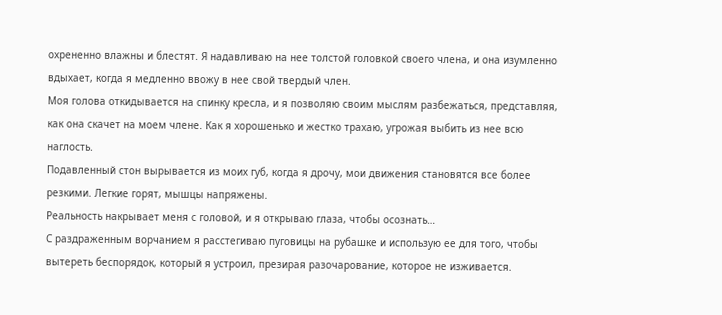охрененно влажны и блестят. Я надавливаю на нее толстой головкой своего члена, и она изумленно вдыхает, когда я медленно ввожу в нее свой твердый член.
Моя голова откидывается на спинку кресла, и я позволяю своим мыслям разбежаться, представляя, как она скачет на моем члене. Как я хорошенько и жестко трахаю, угрожая выбить из нее всю наглость.
Подавленный стон вырывается из моих губ, когда я дрочу, мои движения становятся все более резкими. Легкие горят, мышцы напряжены.
Реальность накрывает меня с головой, и я открываю глаза, чтобы осознать…
С раздраженным ворчанием я расстегиваю пуговицы на рубашке и использую ее для того, чтобы вытереть беспорядок, который я устроил, презирая разочарование, которое не изживается.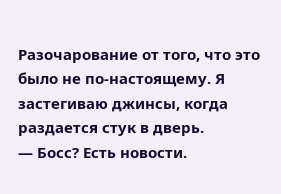Разочарование от того, что это было не по-настоящему. Я застегиваю джинсы, когда раздается стук в дверь.
— Босс? Есть новости.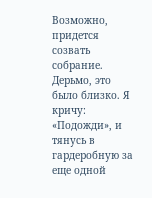Возможно, придется созвать собрание.
Дерьмо, это было близко. Я кричу: «Подожди», и тянусь в гардеробную за еще одной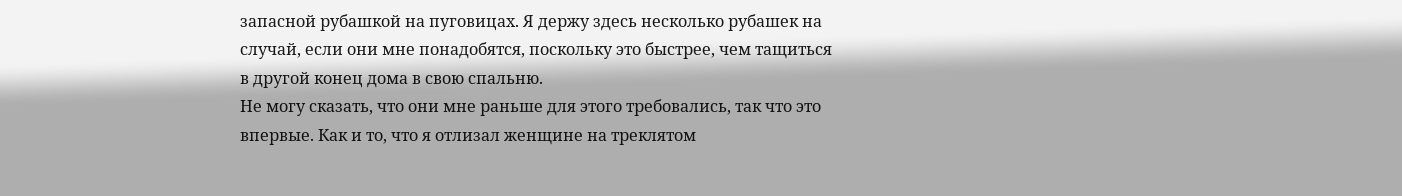запасной рубашкой на пуговицах. Я держу здесь несколько рубашек на случай, если они мне понадобятся, поскольку это быстрее, чем тащиться в другой конец дома в свою спальню.
Не могу сказать, что они мне раньше для этого требовались, так что это впервые. Как и то, что я отлизал женщине на треклятом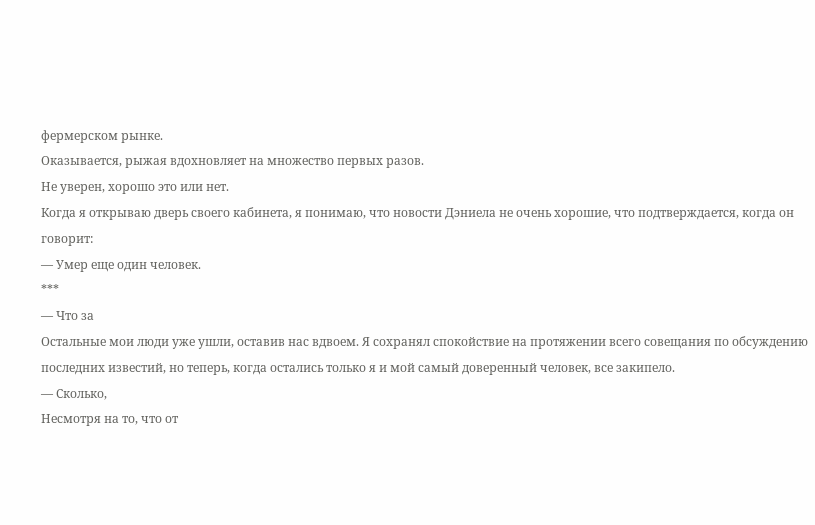фермерском рынке.
Оказывается, рыжая вдохновляет на множество первых разов.
Не уверен, хорошо это или нет.
Когда я открываю дверь своего кабинета, я понимаю, что новости Дэниела не очень хорошие, что подтверждается, когда он говорит:
— Умер еще один человек.
***
— Что за
Остальные мои люди уже ушли, оставив нас вдвоем. Я сохранял спокойствие на протяжении всего совещания по обсуждению последних известий, но теперь, когда остались только я и мой самый доверенный человек, все закипело.
— Сколько,
Несмотря на то, что от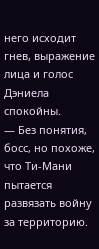него исходит гнев, выражение лица и голос Дэниела спокойны.
— Без понятия, босс, но похоже, что Ти-Мани пытается развязать войну за территорию.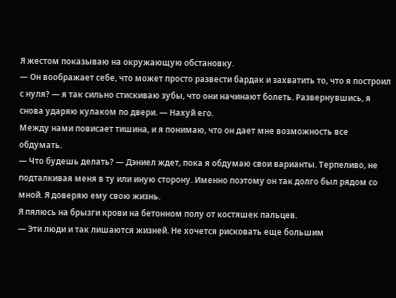Я жестом показываю на окружающую обстановку.
— Он воображает себе, что может просто развести бардак и захватить то, что я построил с нуля? — я так сильно стискиваю зубы, что они начинают болеть. Развернувшись, я снова ударяю кулаком по двери. — Нахуй его.
Между нами повисает тишина, и я понимаю, что он дает мне возможность все обдумать.
— Что будешь делать? — Дэниел ждет, пока я обдумаю свои варианты. Терпеливо, не подталкивая меня в ту или иную сторону. Именно поэтому он так долго был рядом со мной. Я доверяю ему свою жизнь.
Я пялюсь на брызги крови на бетонном полу от костяшек пальцев.
— Эти люди и так лишаются жизней. Не хочется рисковать еще большим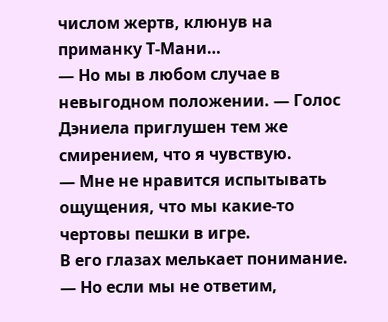числом жертв, клюнув на приманку Т-Мани…
— Но мы в любом случае в невыгодном положении. — Голос Дэниела приглушен тем же смирением, что я чувствую.
— Мне не нравится испытывать ощущения, что мы какие-то чертовы пешки в игре.
В его глазах мелькает понимание.
— Но если мы не ответим,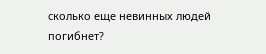сколько еще невинных людей погибнет?